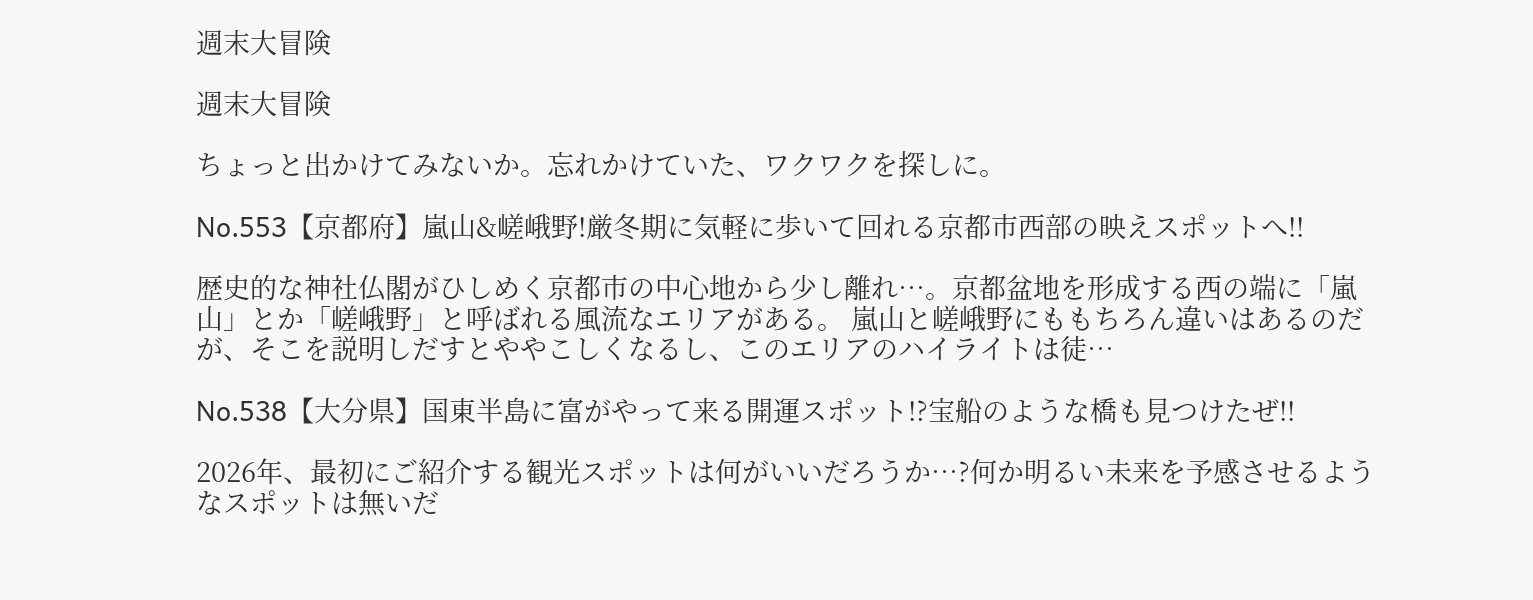週末大冒険

週末大冒険

ちょっと出かけてみないか。忘れかけていた、ワクワクを探しに。

No.553【京都府】嵐山&嵯峨野!厳冬期に気軽に歩いて回れる京都市西部の映えスポットへ!!

歴史的な神社仏閣がひしめく京都市の中心地から少し離れ…。京都盆地を形成する西の端に「嵐山」とか「嵯峨野」と呼ばれる風流なエリアがある。 嵐山と嵯峨野にももちろん違いはあるのだが、そこを説明しだすとややこしくなるし、このエリアのハイライトは徒…

No.538【大分県】国東半島に富がやって来る開運スポット!?宝船のような橋も見つけたぜ!!

2026年、最初にご紹介する観光スポットは何がいいだろうか…?何か明るい未来を予感させるようなスポットは無いだ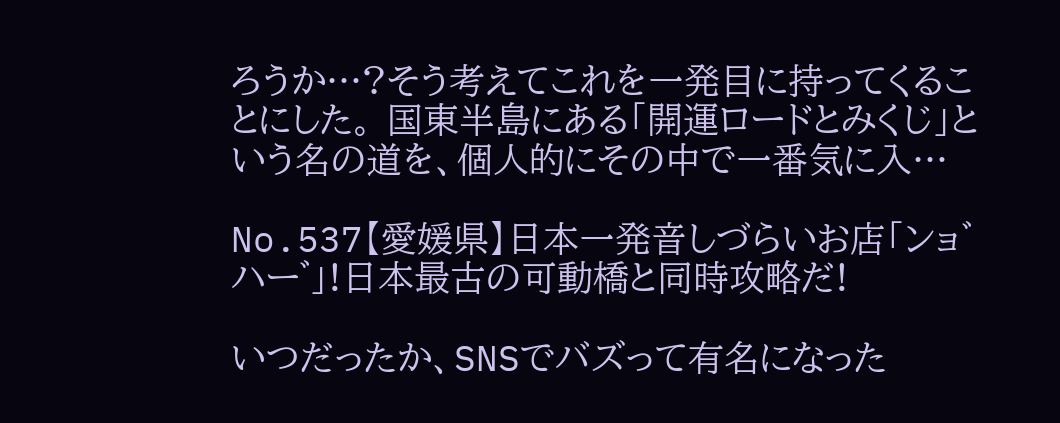ろうか…?そう考えてこれを一発目に持ってくることにした。 国東半島にある「開運ロードとみくじ」という名の道を、個人的にその中で一番気に入…

No.537【愛媛県】日本一発音しづらいお店「ンョ゛ハー゛」!日本最古の可動橋と同時攻略だ!

いつだったか、SNSでバズって有名になった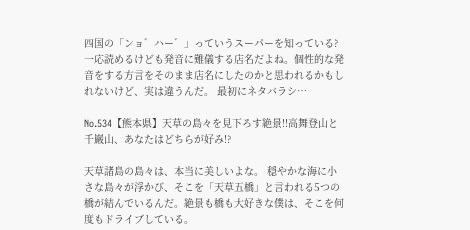四国の「ンョ゛ハー゛」っていうスーパーを知っている? 一応読めるけども発音に難儀する店名だよね。個性的な発音をする方言をそのまま店名にしたのかと思われるかもしれないけど、実は違うんだ。 最初にネタバラシ…

No.534【熊本県】天草の島々を見下ろす絶景!!高舞登山と千巌山、あなたはどちらが好み!?

天草諸島の島々は、本当に美しいよな。 穏やかな海に小さな島々が浮かび、そこを「天草五橋」と言われる5つの橋が結んでいるんだ。絶景も橋も大好きな僕は、そこを何度もドライブしている。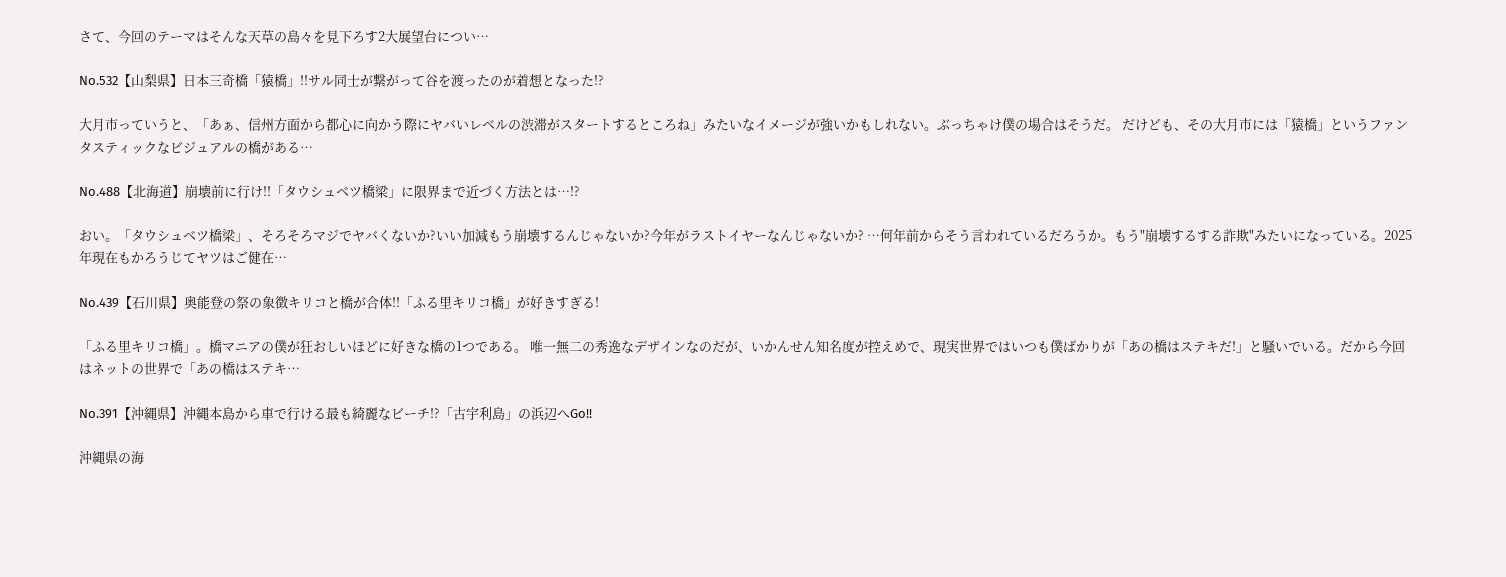さて、今回のテーマはそんな天草の島々を見下ろす2大展望台につい…

No.532【山梨県】日本三奇橋「猿橋」!!サル同士が繋がって谷を渡ったのが着想となった!?

大月市っていうと、「あぁ、信州方面から都心に向かう際にヤバいレベルの渋滞がスタートするところね」みたいなイメージが強いかもしれない。ぶっちゃけ僕の場合はそうだ。 だけども、その大月市には「猿橋」というファンタスティックなビジュアルの橋がある…

No.488【北海道】崩壊前に行け!!「タウシュベツ橋梁」に限界まで近づく方法とは…!?

おい。「タウシュベツ橋梁」、そろそろマジでヤバくないか?いい加減もう崩壊するんじゃないか?今年がラストイヤーなんじゃないか? …何年前からそう言われているだろうか。もう"崩壊するする詐欺"みたいになっている。2025年現在もかろうじてヤツはご健在…

No.439【石川県】奥能登の祭の象徴キリコと橋が合体!!「ふる里キリコ橋」が好きすぎる!

「ふる里キリコ橋」。橋マニアの僕が狂おしいほどに好きな橋の1つである。 唯一無二の秀逸なデザインなのだが、いかんせん知名度が控えめで、現実世界ではいつも僕ばかりが「あの橋はステキだ!」と騒いでいる。だから今回はネットの世界で「あの橋はステキ…

No.391【沖縄県】沖縄本島から車で行ける最も綺麗なビーチ!?「古宇利島」の浜辺へGo!!

沖縄県の海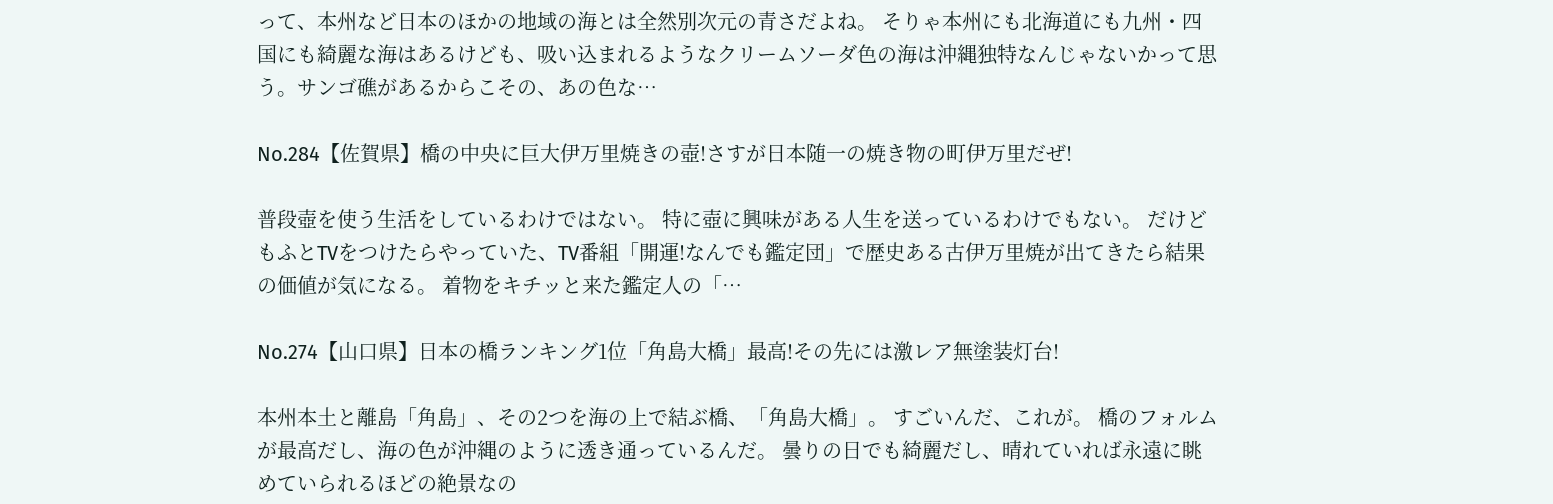って、本州など日本のほかの地域の海とは全然別次元の青さだよね。 そりゃ本州にも北海道にも九州・四国にも綺麗な海はあるけども、吸い込まれるようなクリームソーダ色の海は沖縄独特なんじゃないかって思う。サンゴ礁があるからこその、あの色な…

No.284【佐賀県】橋の中央に巨大伊万里焼きの壺!さすが日本随一の焼き物の町伊万里だぜ!

普段壺を使う生活をしているわけではない。 特に壺に興味がある人生を送っているわけでもない。 だけどもふとTVをつけたらやっていた、TV番組「開運!なんでも鑑定団」で歴史ある古伊万里焼が出てきたら結果の価値が気になる。 着物をキチッと来た鑑定人の「…

No.274【山口県】日本の橋ランキング1位「角島大橋」最高!その先には激レア無塗装灯台!

本州本土と離島「角島」、その2つを海の上で結ぶ橋、「角島大橋」。 すごいんだ、これが。 橋のフォルムが最高だし、海の色が沖縄のように透き通っているんだ。 曇りの日でも綺麗だし、晴れていれば永遠に眺めていられるほどの絶景なの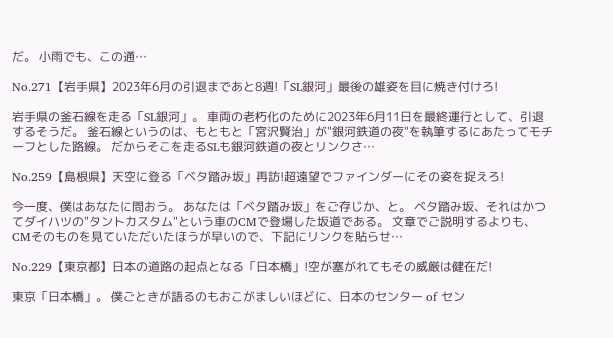だ。 小雨でも、この通…

No.271【岩手県】2023年6月の引退まであと8週!「SL銀河」最後の雄姿を目に焼き付けろ!

岩手県の釜石線を走る「SL銀河」。 車両の老朽化のために2023年6月11日を最終運行として、引退するそうだ。 釜石線というのは、もともと「宮沢賢治」が"銀河鉄道の夜"を執筆するにあたってモチーフとした路線。 だからそこを走るSLも銀河鉄道の夜とリンクさ…

No.259【島根県】天空に登る「ベタ踏み坂」再訪!超遠望でファインダーにその姿を捉えろ!

今一度、僕はあなたに問おう。 あなたは「ベタ踏み坂」をご存じか、と。 ベタ踏み坂、それはかつてダイハツの"タントカスタム"という車のCMで登場した坂道である。 文章でご説明するよりも、CMそのものを見ていただいたほうが早いので、下記にリンクを貼らせ…

No.229【東京都】日本の道路の起点となる「日本橋」!空が塞がれてもその威厳は健在だ!

東京「日本橋」。 僕ごときが語るのもおこがましいほどに、日本のセンター of セン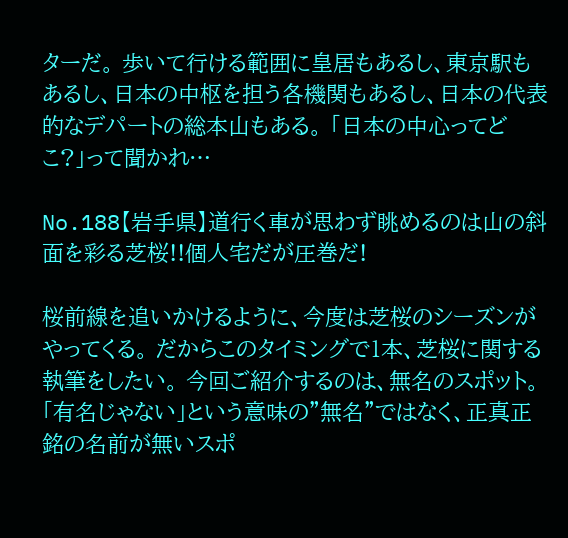ターだ。 歩いて行ける範囲に皇居もあるし、東京駅もあるし、日本の中枢を担う各機関もあるし、日本の代表的なデパートの総本山もある。 「日本の中心ってどこ?」って聞かれ…

No.188【岩手県】道行く車が思わず眺めるのは山の斜面を彩る芝桜!!個人宅だが圧巻だ!

桜前線を追いかけるように、今度は芝桜のシーズンがやってくる。 だからこのタイミングで1本、芝桜に関する執筆をしたい。 今回ご紹介するのは、無名のスポット。 「有名じゃない」という意味の"無名"ではなく、正真正銘の名前が無いスポ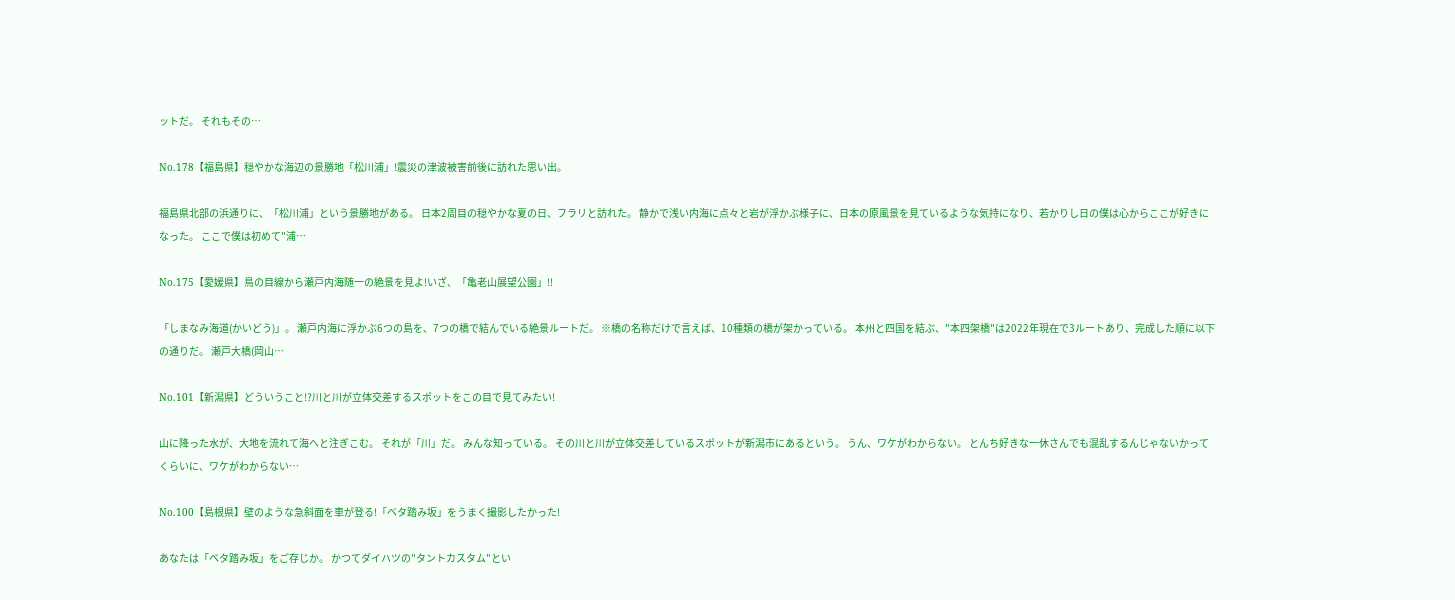ットだ。 それもその…

No.178【福島県】穏やかな海辺の景勝地「松川浦」!震災の津波被害前後に訪れた思い出。

福島県北部の浜通りに、「松川浦」という景勝地がある。 日本2周目の穏やかな夏の日、フラリと訪れた。 静かで浅い内海に点々と岩が浮かぶ様子に、日本の原風景を見ているような気持になり、若かりし日の僕は心からここが好きになった。 ここで僕は初めて"浦…

No.175【愛媛県】鳥の目線から瀬戸内海随一の絶景を見よ!いざ、「亀老山展望公園」!!

「しまなみ海道(かいどう)」。 瀬戸内海に浮かぶ6つの島を、7つの橋で結んでいる絶景ルートだ。 ※橋の名称だけで言えば、10種類の橋が架かっている。 本州と四国を結ぶ、"本四架橋"は2022年現在で3ルートあり、完成した順に以下の通りだ。 瀬戸大橋(岡山…

No.101【新潟県】どういうこと!?川と川が立体交差するスポットをこの目で見てみたい!

山に降った水が、大地を流れて海へと注ぎこむ。 それが「川」だ。 みんな知っている。 その川と川が立体交差しているスポットが新潟市にあるという。 うん、ワケがわからない。 とんち好きな一休さんでも混乱するんじゃないかってくらいに、ワケがわからない…

No.100【島根県】壁のような急斜面を車が登る!「ベタ踏み坂」をうまく撮影したかった!

あなたは「ベタ踏み坂」をご存じか。 かつてダイハツの"タントカスタム"とい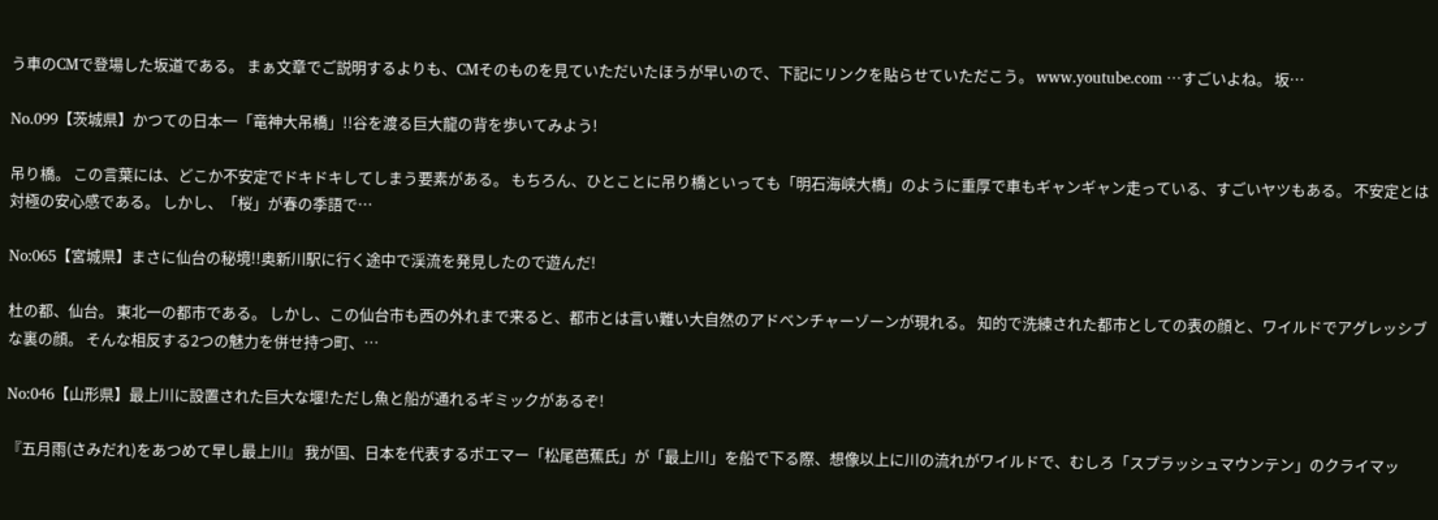う車のCMで登場した坂道である。 まぁ文章でご説明するよりも、CMそのものを見ていただいたほうが早いので、下記にリンクを貼らせていただこう。 www.youtube.com …すごいよね。 坂…

No.099【茨城県】かつての日本一「竜神大吊橋」!!谷を渡る巨大龍の背を歩いてみよう!

吊り橋。 この言葉には、どこか不安定でドキドキしてしまう要素がある。 もちろん、ひとことに吊り橋といっても「明石海峡大橋」のように重厚で車もギャンギャン走っている、すごいヤツもある。 不安定とは対極の安心感である。 しかし、「桜」が春の季語で…

No:065【宮城県】まさに仙台の秘境!!奥新川駅に行く途中で渓流を発見したので遊んだ!

杜の都、仙台。 東北一の都市である。 しかし、この仙台市も西の外れまで来ると、都市とは言い難い大自然のアドベンチャーゾーンが現れる。 知的で洗練された都市としての表の顔と、ワイルドでアグレッシブな裏の顔。 そんな相反する2つの魅力を併せ持つ町、…

No:046【山形県】最上川に設置された巨大な堰!ただし魚と船が通れるギミックがあるぞ!

『五月雨(さみだれ)をあつめて早し最上川』 我が国、日本を代表するポエマー「松尾芭蕉氏」が「最上川」を船で下る際、想像以上に川の流れがワイルドで、むしろ「スプラッシュマウンテン」のクライマッ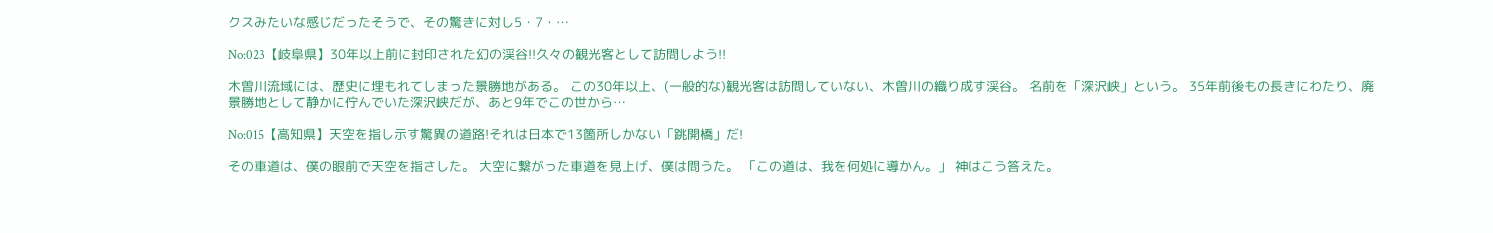クスみたいな感じだったそうで、その驚きに対し5・7・…

No:023【岐阜県】30年以上前に封印された幻の渓谷!!久々の観光客として訪問しよう!!

木曽川流域には、歴史に埋もれてしまった景勝地がある。 この30年以上、(一般的な)観光客は訪問していない、木曽川の織り成す渓谷。 名前を「深沢峡」という。 35年前後もの長きにわたり、廃景勝地として静かに佇んでいた深沢峡だが、あと9年でこの世から…

No:015【高知県】天空を指し示す驚異の道路!それは日本で13箇所しかない「跳開橋」だ!

その車道は、僕の眼前で天空を指さした。 大空に繋がった車道を見上げ、僕は問うた。 「この道は、我を何処に導かん。」 神はこう答えた。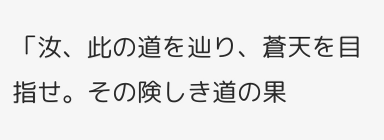「汝、此の道を辿り、蒼天を目指せ。その険しき道の果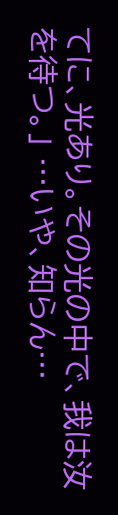てに、光あり。その光の中で、我は汝を待つ。」 …いや、知らん…